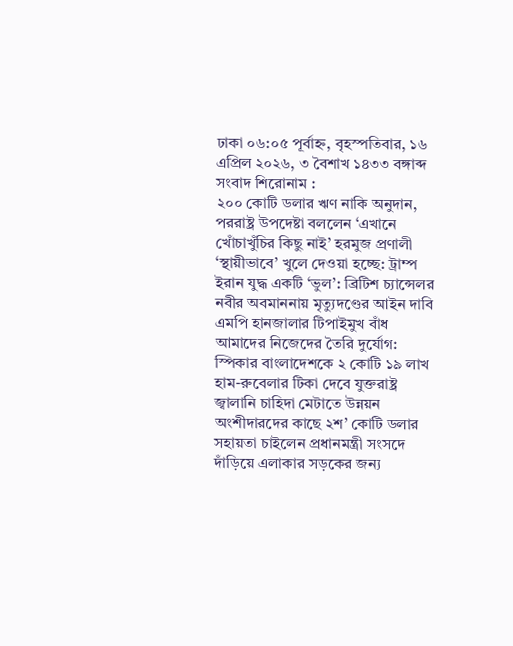ঢাকা ০৬:০৫ পূর্বাহ্ন, বৃহস্পতিবার, ১৬ এপ্রিল ২০২৬, ৩ বৈশাখ ১৪৩৩ বঙ্গাব্দ
সংবাদ শিরোনাম :
২০০ কোটি ডলার ঋণ নাকি অনুদান, পররাষ্ট্র উপদেষ্টা বললেন ‘এখানে খোঁচাখুঁচির কিছু নাই’ হরমুজ প্রণালী ‘স্থায়ীভাবে’ খুলে দেওয়া হচ্ছে: ট্রাম্প ইরান যুদ্ধ একটি ‘ভুল’: ব্রিটিশ চ্যান্সেলর নবীর অবমাননায় মৃত্যুদণ্ডের আইন দাবি এমপি হানজালার টিপাইমুখ বাঁধ আমাদের নিজেদের তৈরি দুর্যোগ: স্পিকার বাংলাদেশকে ২ কোটি ১৯ লাখ হাম-রুবেলার টিকা দেবে যুক্তরাষ্ট্র জ্বালানি চাহিদা মেটাতে উন্নয়ন অংশীদারদের কাছে ২শ’ কোটি ডলার সহায়তা চাইলেন প্রধানমন্ত্রী সংসদে দাঁড়িয়ে এলাকার সড়কের জন্য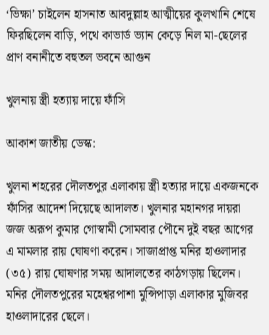‘ভিক্ষা’ চাইলেন হাসনাত আবদুল্লাহ আত্মীয়ের কুলখানি শেষে ফিরছিলেন বাড়ি, পথে কাভার্ড ভ্যান কেড়ে নিল মা-ছেলের প্রাণ বনানীতে বহুতল ভবনে আগুন

খুলনায় স্ত্রী হত্যায় দায়ে ফাঁসি

আকাশ জাতীয় ডেস্ক:

খুলনা শহরের দৌলতপুর এলাকায় স্ত্রী হত্যার দায়ে একজনকে ফাঁসির আদেশ দিয়েছে আদালত। খুলনার মহানগর দায়রা জজ অরূপ কুমার গোস্বামী সোমবার পৌনে দুই বছর আগের এ মামলার রায় ঘোষণা করেন। সাজাপ্রাপ্ত মনির হাওলাদার (৩৫) রায় ঘোষণার সময় আদালতের কাঠগড়ায় ছিলেন। মনির দৌলতপুরের মহেশ্বরপাশা মুন্সিপাড়া এলাকার মুজিবর হাওলাদারের ছেলে।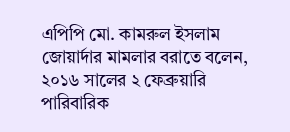এপিপি মো. কামরুল ইসলাম জোয়ার্দার মামলার বরাতে বলেন, ২০১৬ সালের ২ ফেব্রুয়ারি পারিবারিক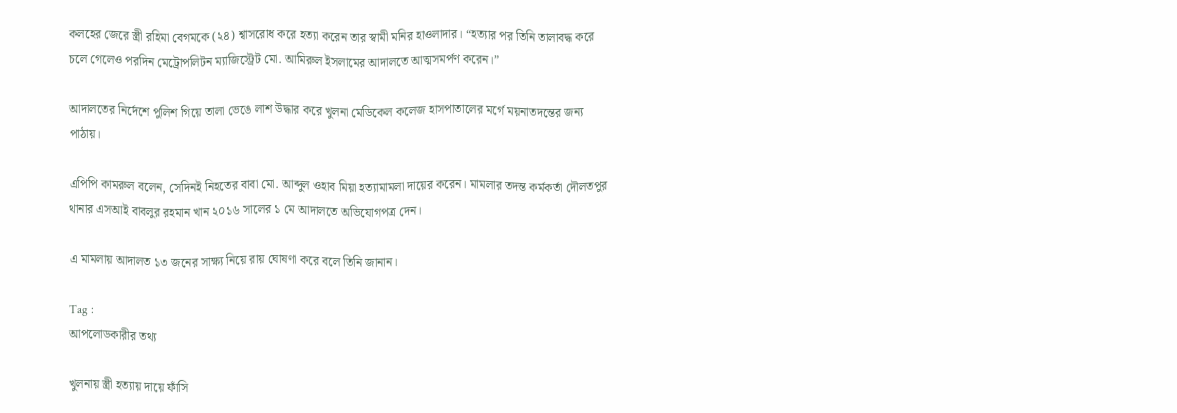কলহের জেরে স্ত্রী রহিমা বেগমকে (২৪) শ্বাসরোধ করে হত্যা করেন তার স্বামী মনির হাওলাদার। “হত্যার পর তিনি তালাবদ্ধ করে চলে গেলেও পরদিন মেট্রোপলিটন ম্যাজিস্ট্রেট মো. আমিরুল ইসলামের আদালতে আত্মসমর্পণ করেন।”

আদালতের নির্দেশে পুলিশ গিয়ে তালা ভেঙে লাশ উদ্ধার করে খুলনা মেডিকেল কলেজ হাসপাতালের মর্গে ময়নাতদন্তের জন্য পাঠায়।

এপিপি কামরুল বলেন, সেদিনই নিহতের বাবা মো. আব্দুল ওহাব মিয়া হত্যামামলা দায়ের করেন। মামলার তদন্ত কর্মকর্তা দৌলতপুর থানার এসআই বাবলুর রহমান খান ২০১৬ সালের ১ মে আদালতে অভিযোগপত্র দেন।

এ মামলায় আদালত ১৩ জনের সাক্ষ্য নিয়ে রায় ঘোষণা করে বলে তিনি জানান।

Tag :
আপলোডকারীর তথ্য

খুলনায় স্ত্রী হত্যায় দায়ে ফাঁসি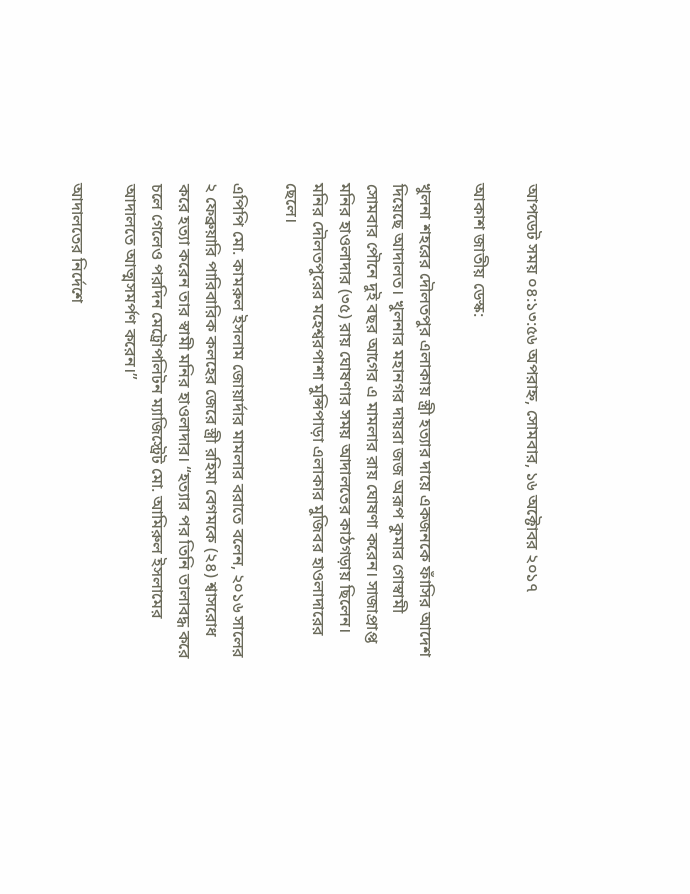আপডেট সময় ০৪:১৩:৫৬ অপরাহ্ন, সোমবার, ১৬ অক্টোবর ২০১৭

আকাশ জাতীয় ডেস্ক:

খুলনা শহরের দৌলতপুর এলাকায় স্ত্রী হত্যার দায়ে একজনকে ফাঁসির আদেশ দিয়েছে আদালত। খুলনার মহানগর দায়রা জজ অরূপ কুমার গোস্বামী সোমবার পৌনে দুই বছর আগের এ মামলার রায় ঘোষণা করেন। সাজাপ্রাপ্ত মনির হাওলাদার (৩৫) রায় ঘোষণার সময় আদালতের কাঠগড়ায় ছিলেন। মনির দৌলতপুরের মহেশ্বরপাশা মুন্সিপাড়া এলাকার মুজিবর হাওলাদারের ছেলে।

এপিপি মো. কামরুল ইসলাম জোয়ার্দার মামলার বরাতে বলেন, ২০১৬ সালের ২ ফেব্রুয়ারি পারিবারিক কলহের জেরে স্ত্রী রহিমা বেগমকে (২৪) শ্বাসরোধ করে হত্যা করেন তার স্বামী মনির হাওলাদার। “হত্যার পর তিনি তালাবদ্ধ করে চলে গেলেও পরদিন মেট্রোপলিটন ম্যাজিস্ট্রেট মো. আমিরুল ইসলামের আদালতে আত্মসমর্পণ করেন।”

আদালতের নির্দেশে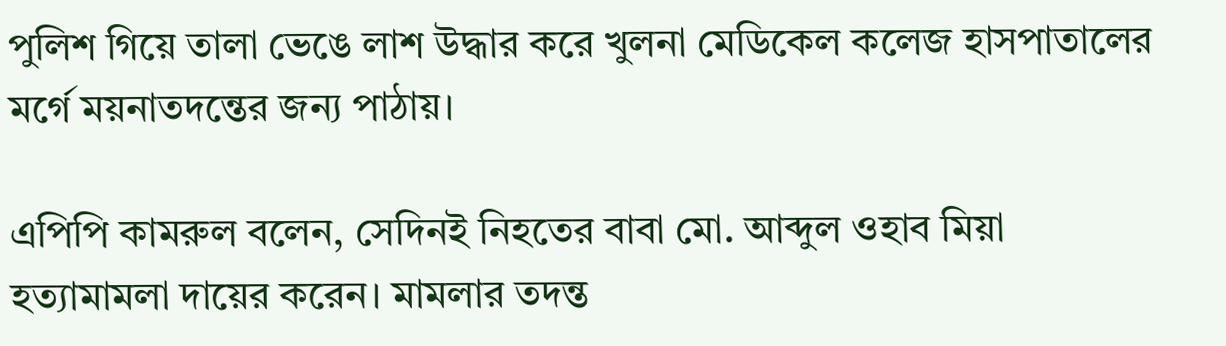পুলিশ গিয়ে তালা ভেঙে লাশ উদ্ধার করে খুলনা মেডিকেল কলেজ হাসপাতালের মর্গে ময়নাতদন্তের জন্য পাঠায়।

এপিপি কামরুল বলেন, সেদিনই নিহতের বাবা মো. আব্দুল ওহাব মিয়া হত্যামামলা দায়ের করেন। মামলার তদন্ত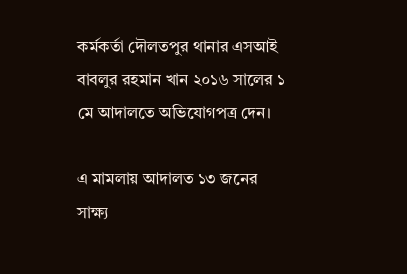কর্মকর্তা দৌলতপুর থানার এসআই বাবলুর রহমান খান ২০১৬ সালের ১ মে আদালতে অভিযোগপত্র দেন।

এ মামলায় আদালত ১৩ জনের সাক্ষ্য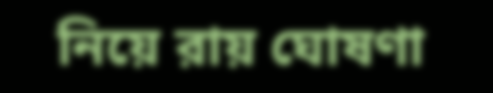নিয়ে রায় ঘোষণা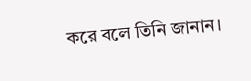করে বলে তিনি জানান।